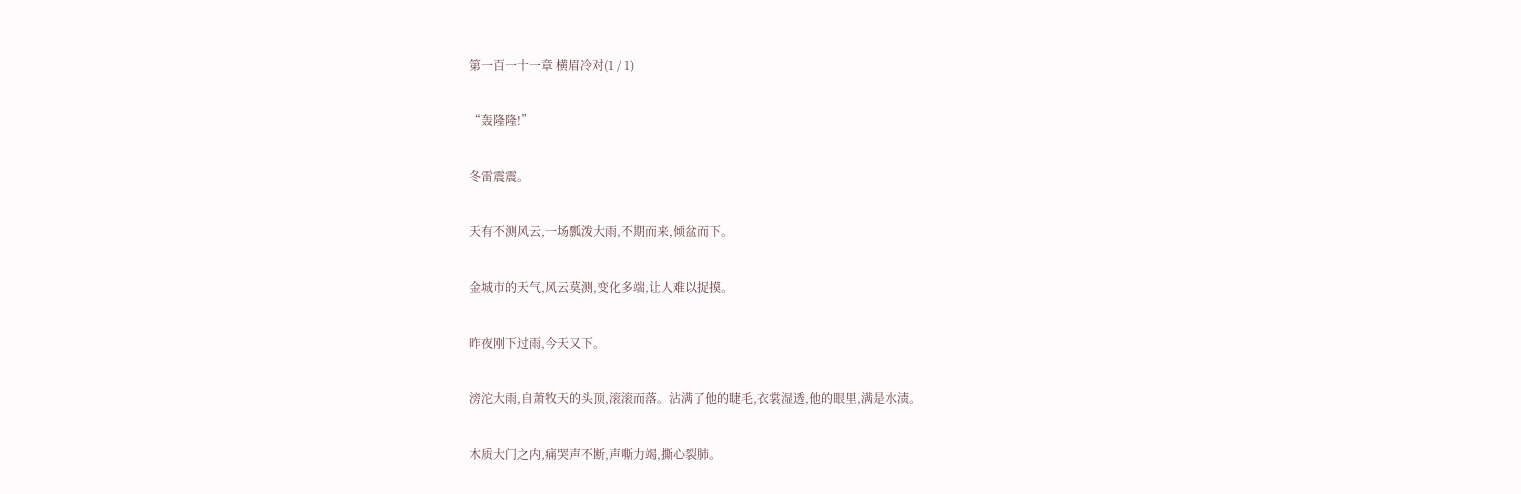第一百一十一章 横眉冷对(1 / 1)

“轰隆隆!”

冬雷震震。

天有不测风云,一场瓢泼大雨,不期而来,倾盆而下。

金城市的天气,风云莫测,变化多端,让人难以捉摸。

昨夜刚下过雨,今天又下。

滂沱大雨,自萧牧天的头顶,滚滚而落。沾满了他的睫毛,衣裳湿透,他的眼里,满是水渍。

木质大门之内,痛哭声不断,声嘶力竭,撕心裂肺。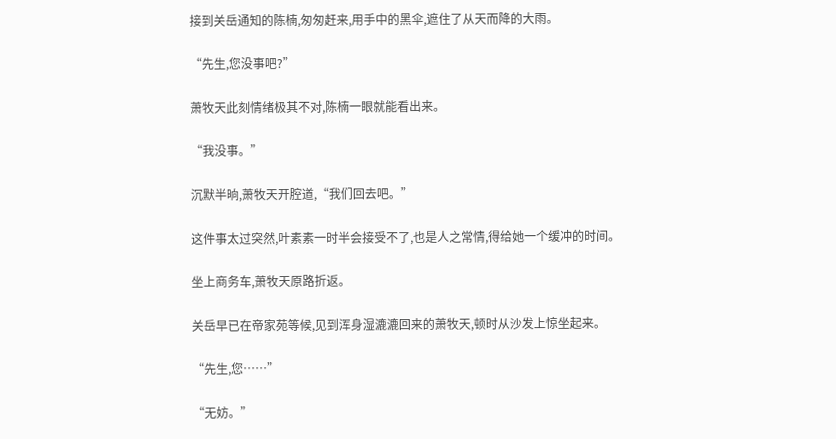接到关岳通知的陈楠,匆匆赶来,用手中的黑伞,遮住了从天而降的大雨。

“先生,您没事吧?”

萧牧天此刻情绪极其不对,陈楠一眼就能看出来。

“我没事。”

沉默半晌,萧牧天开腔道,“我们回去吧。”

这件事太过突然,叶素素一时半会接受不了,也是人之常情,得给她一个缓冲的时间。

坐上商务车,萧牧天原路折返。

关岳早已在帝家苑等候,见到浑身湿漉漉回来的萧牧天,顿时从沙发上惊坐起来。

“先生,您……”

“无妨。”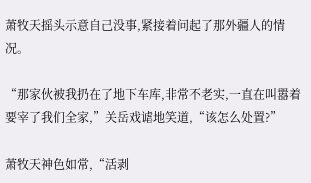萧牧天摇头示意自己没事,紧接着问起了那外疆人的情况。

“那家伙被我扔在了地下车库,非常不老实,一直在叫嚣着要宰了我们全家,”关岳戏谑地笑道,“该怎么处置?”

萧牧天神色如常,“活剥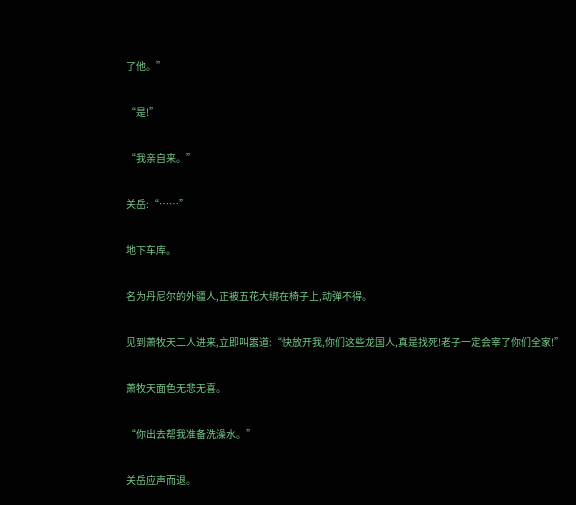了他。”

“是!”

“我亲自来。”

关岳:“……”

地下车库。

名为丹尼尔的外疆人,正被五花大绑在椅子上,动弹不得。

见到萧牧天二人进来,立即叫嚣道:“快放开我,你们这些龙国人,真是找死!老子一定会宰了你们全家!”

萧牧天面色无悲无喜。

“你出去帮我准备洗澡水。”

关岳应声而退。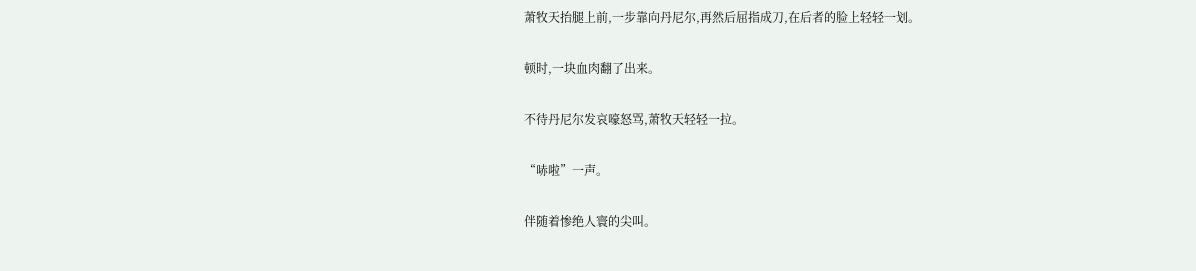萧牧天抬腿上前,一步靠向丹尼尔,再然后屈指成刀,在后者的脸上轻轻一划。

顿时,一块血肉翻了出来。

不待丹尼尔发哀嚎怒骂,萧牧天轻轻一拉。

“哧啦”一声。

伴随着惨绝人寰的尖叫。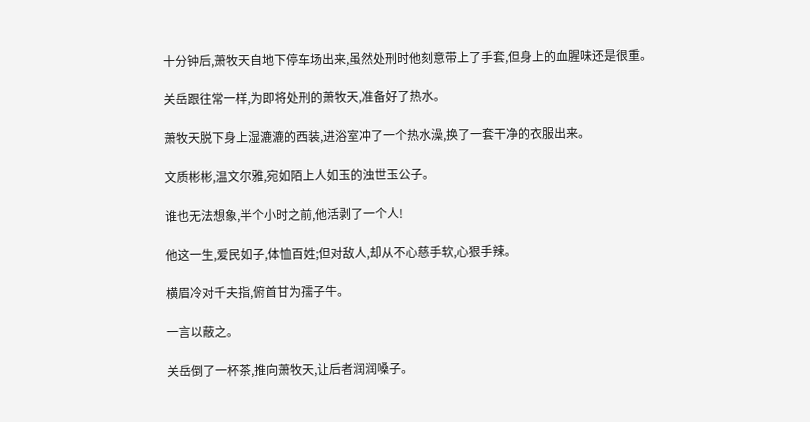十分钟后,萧牧天自地下停车场出来,虽然处刑时他刻意带上了手套,但身上的血腥味还是很重。

关岳跟往常一样,为即将处刑的萧牧天,准备好了热水。

萧牧天脱下身上湿漉漉的西装,进浴室冲了一个热水澡,换了一套干净的衣服出来。

文质彬彬,温文尔雅,宛如陌上人如玉的浊世玉公子。

谁也无法想象,半个小时之前,他活剥了一个人!

他这一生,爱民如子,体恤百姓;但对敌人,却从不心慈手软,心狠手辣。

横眉冷对千夫指,俯首甘为孺子牛。

一言以蔽之。

关岳倒了一杯茶,推向萧牧天,让后者润润嗓子。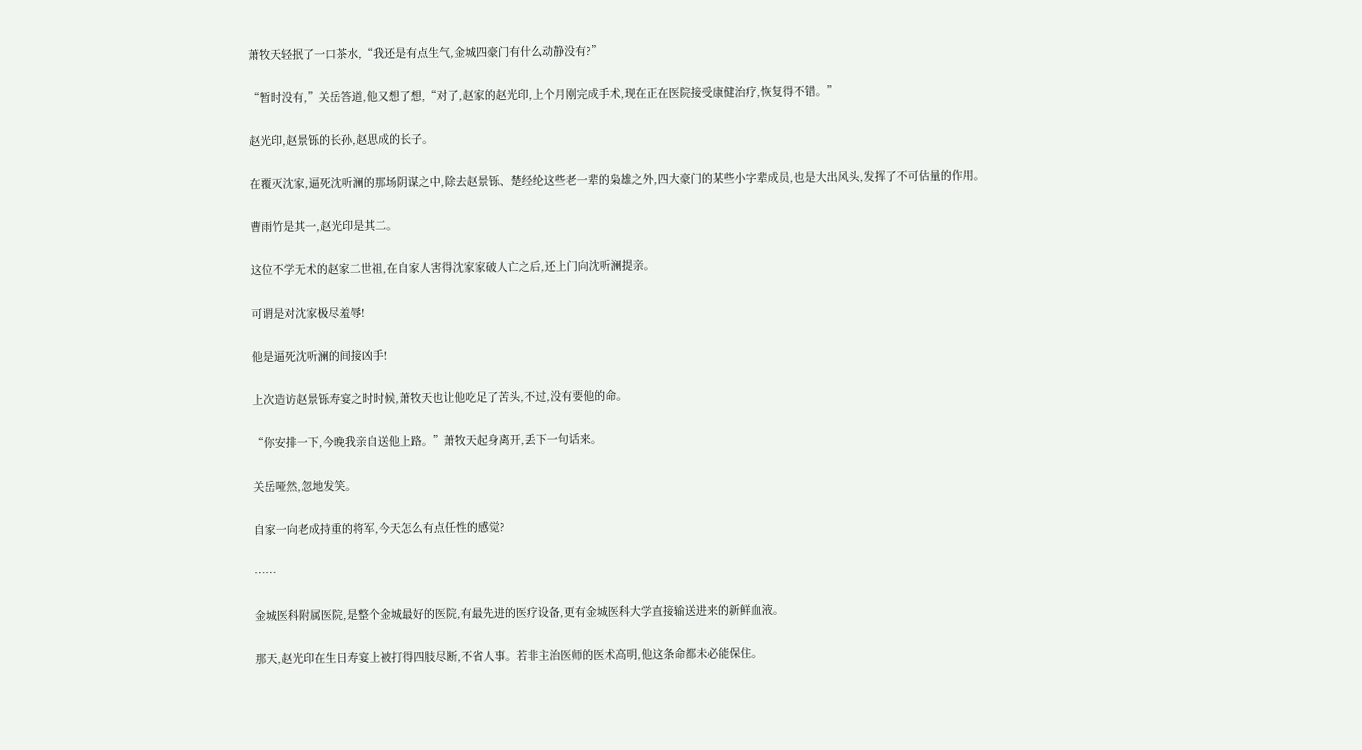萧牧天轻抿了一口茶水,“我还是有点生气,金城四豪门有什么动静没有?”

“暂时没有,”关岳答道,他又想了想,“对了,赵家的赵光印,上个月刚完成手术,现在正在医院接受康健治疗,恢复得不错。”

赵光印,赵景铄的长孙,赵思成的长子。

在覆灭沈家,逼死沈听澜的那场阴谋之中,除去赵景铄、楚经纶这些老一辈的枭雄之外,四大豪门的某些小字辈成员,也是大出风头,发挥了不可估量的作用。

曹雨竹是其一,赵光印是其二。

这位不学无术的赵家二世祖,在自家人害得沈家家破人亡之后,还上门向沈听澜提亲。

可谓是对沈家极尽羞辱!

他是逼死沈听澜的间接凶手!

上次造访赵景铄寿宴之时时候,萧牧天也让他吃足了苦头,不过,没有要他的命。

“你安排一下,今晚我亲自送他上路。”萧牧天起身离开,丢下一句话来。

关岳哑然,忽地发笑。

自家一向老成持重的将军,今天怎么有点任性的感觉?

……

金城医科附属医院,是整个金城最好的医院,有最先进的医疗设备,更有金城医科大学直接输送进来的新鲜血液。

那天,赵光印在生日寿宴上被打得四肢尽断,不省人事。若非主治医师的医术高明,他这条命都未必能保住。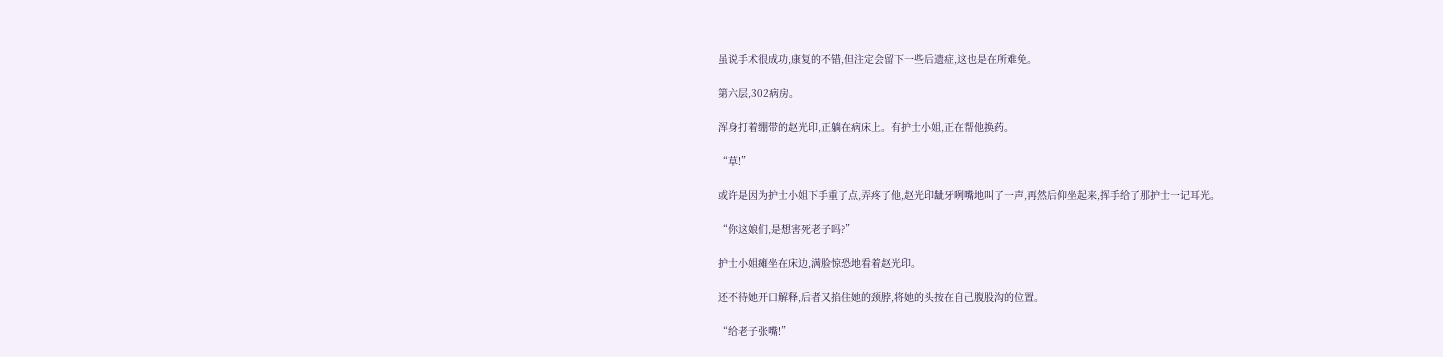虽说手术很成功,康复的不错,但注定会留下一些后遗症,这也是在所难免。

第六层,302病房。

浑身打着绷带的赵光印,正躺在病床上。有护士小姐,正在帮他换药。

“草!”

或许是因为护士小姐下手重了点,弄疼了他,赵光印龇牙咧嘴地叫了一声,再然后仰坐起来,挥手给了那护士一记耳光。

“你这娘们,是想害死老子吗?”

护士小姐瘫坐在床边,满脸惊恐地看着赵光印。

还不待她开口解释,后者又掐住她的颈脖,将她的头按在自己腹股沟的位置。

“给老子张嘴!”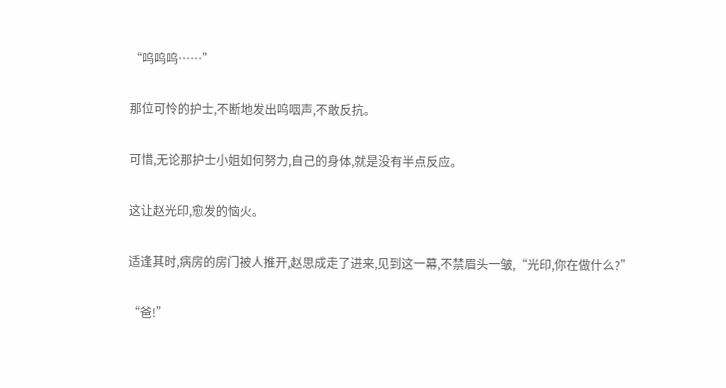“呜呜呜……”

那位可怜的护士,不断地发出呜咽声,不敢反抗。

可惜,无论那护士小姐如何努力,自己的身体,就是没有半点反应。

这让赵光印,愈发的恼火。

适逢其时,病房的房门被人推开,赵思成走了进来,见到这一幕,不禁眉头一皱,“光印,你在做什么?”

“爸!”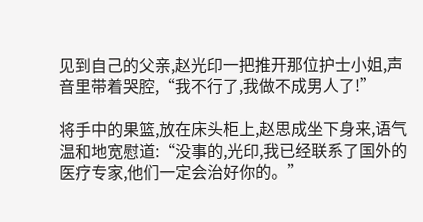见到自己的父亲,赵光印一把推开那位护士小姐,声音里带着哭腔,“我不行了,我做不成男人了!”

将手中的果篮,放在床头柜上,赵思成坐下身来,语气温和地宽慰道:“没事的,光印,我已经联系了国外的医疗专家,他们一定会治好你的。”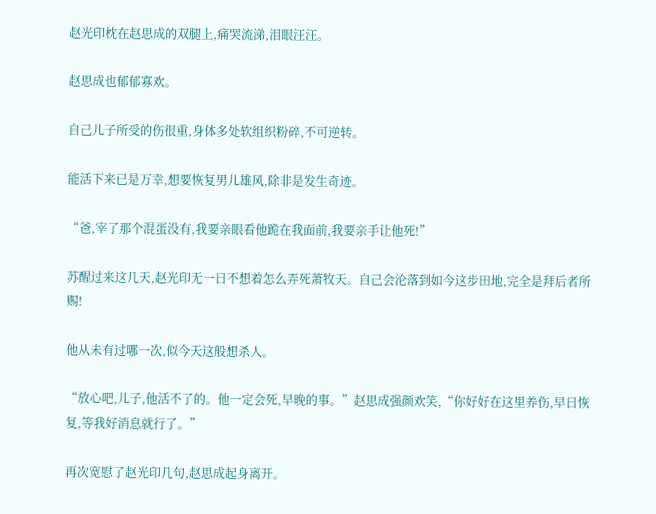赵光印枕在赵思成的双腿上,痛哭流涕,泪眼汪汪。

赵思成也郁郁寡欢。

自己儿子所受的伤很重,身体多处软组织粉碎,不可逆转。

能活下来已是万幸,想要恢复男儿雄风,除非是发生奇迹。

“爸,宰了那个混蛋没有,我要亲眼看他跪在我面前,我要亲手让他死!”

苏醒过来这几天,赵光印无一日不想着怎么弄死萧牧天。自己会沦落到如今这步田地,完全是拜后者所赐!

他从未有过哪一次,似今天这般想杀人。

“放心吧,儿子,他活不了的。他一定会死,早晚的事。”赵思成强颜欢笑,“你好好在这里养伤,早日恢复,等我好消息就行了。”

再次宽慰了赵光印几句,赵思成起身离开。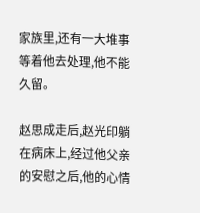家族里,还有一大堆事等着他去处理,他不能久留。

赵思成走后,赵光印躺在病床上,经过他父亲的安慰之后,他的心情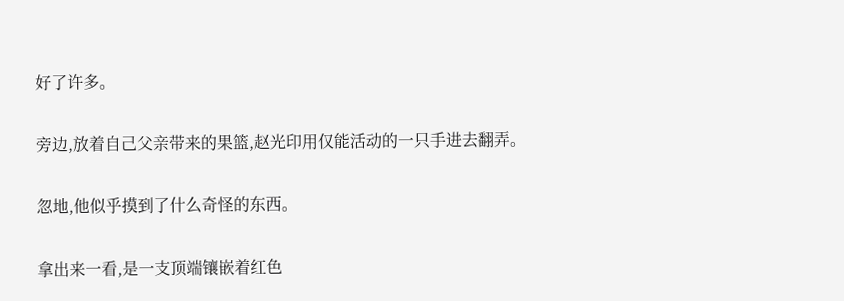好了许多。

旁边,放着自己父亲带来的果篮,赵光印用仅能活动的一只手进去翻弄。

忽地,他似乎摸到了什么奇怪的东西。

拿出来一看,是一支顶端镶嵌着红色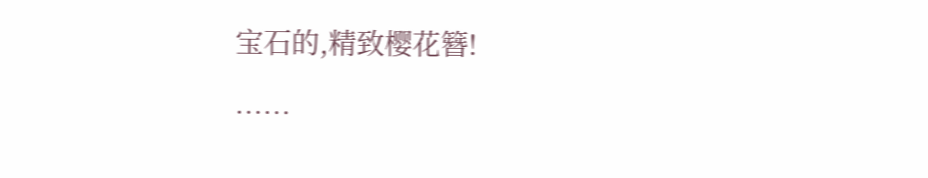宝石的,精致樱花簪!

……